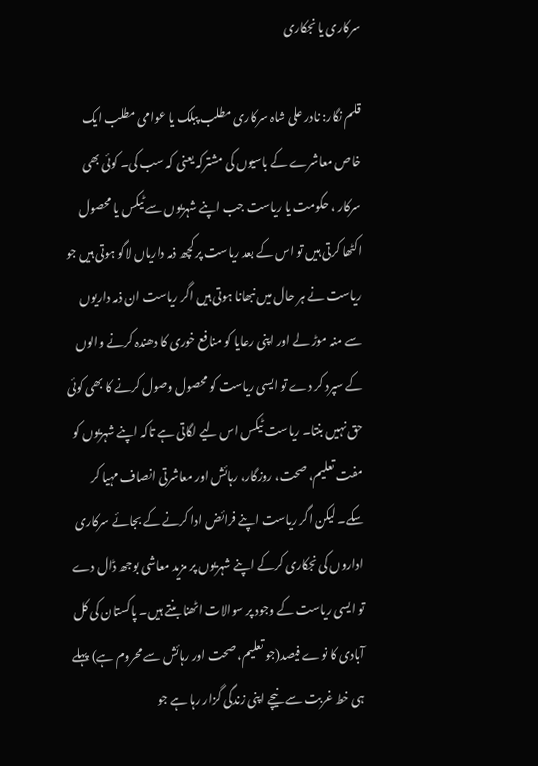سرکاری یا نجکاری

قلم نگار: نادر علی شاہ سرکاری مطلب پبلک یا عوامی مطلب ایک خاص معاشرے کے باسیوں کی مشترکہ یعنی کہ سب کی۔ کوئی بھی سرکار ، حکومت یا ریاست جب اپنے شہریوں سے ٹیکس یا محصول اکٹھا کرتی ہیں تو اس کے بعد ریاست پر کچھ ذمہ داریاں لاگو ہوتی ہیں جو ریاست نے ہر حال میں نبھانا ہوتی ہیں اگر ریاست ان ذمہ داریوں سے منہ موڑ لے اور اپنی رعایا کو منافع خوری کا دھندہ کرنے والوں کے سپرد کر دے تو ایسی ریاست کو محصول وصول کرنے کا بھی کوئی حق نہیں بنتا۔ ریاست ٹیکس اس لیے لگاتی ہے تاکہ اپنے شہریوں کو مفت تعلیم، صحت، روزگار، رہائش اور معاشرتی انصاف مہیا کر سکے۔ لیکن اگر ریاست اپنے فرائض ادا کرنے کے بجائے سرکاری اداروں کی نجکاری کرکے اپنے شہریوں پر مزید معاشی بوجھ ڈال دے تو ایسی ریاست کے وجود پر سوالات اٹھنا بنتے ہیں۔ پاکستان کی کل آبادی کا نوے فیصد(جو تعلیم، صحت اور رہائش سے محروم ہے) پہلے ہی خط غربت سے نیچے اپنی زندگی گزار رہا ہے جو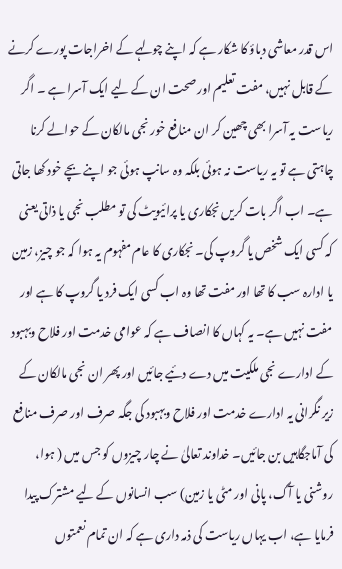اس قدر معاشی دباؤ کا شکار ہے کہ اپنے چولہے کے اخراجات پورے کرنے کے قابل نہیں، مفت تعلیم اور صحت ان کے لیے ایک آسرا ہے ۔ اگر ریاست یہ آسرا بھی چھین کر ان منافع خور نجی مالکان کے حوالے کرنا چاہتی ہے تو یہ ریاست نہ ہوئی بلکہ وہ سانپ ہوئی جو اپنے بچے خود کھا جاتی ہے۔ اب اگر بات کریں نجکاری یا پرائیویٹ کی تو مطلب نجی یا ذاتی یعنی کہ کسی ایک شخص یا گروپ کی۔ نجکاری کا عام مفہوم یہ ہوا کہ جو چیز، زمین یا ادارہ سب کا تھا اور مفت تھا وہ اب کسی ایک فرد یا گروپ کا ہے اور مفت نہیں ہے۔ یہ کہاں کا انصاف ہے کہ عوامی خدمت اور فلاح وبہبود کے ادارے نجی ملکیت میں دے دئیے جائیں اور پھر ان نجی مالکان کے زیر نگرانی یہ ادارے خدمت اور فلاح وبہبود کی جگہ صرف اور صرف منافع کی آماجگاہیں بن جائیں۔ خداوند تعالیٰ نے چار چیزوں کو جس میں ( ہوا، روشنی یا آگ، پانی اور مٹی یا زمین) سب انسانوں کے لیے مشترک پیدا فرمایا ہے، اب یہاں ریاست کی ذمہ داری ہے کہ ان تمام نعمتوں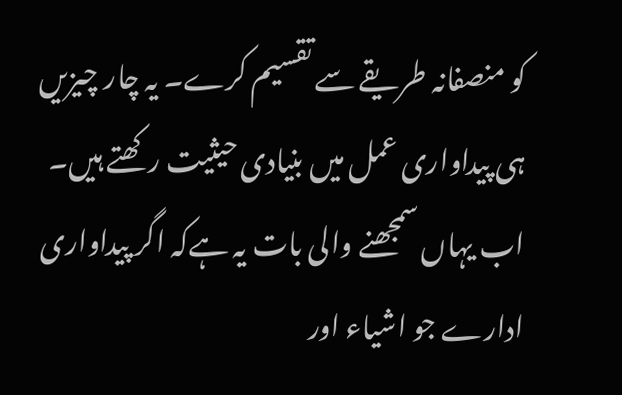کو منصفانہ طریقے سے تقسیم کرے۔ یہ چار چیزیں ہی پیداواری عمل میں بنیادی حیثیت رکھتے ہیں۔ اب یہاں سمجھنے والی بات یہ ہےکہ اگر پیداواری ادارے جو اشیاء اور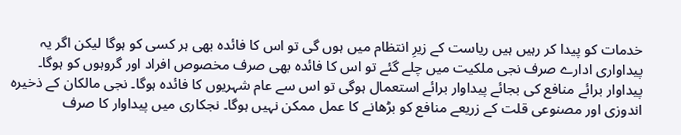خدمات کو پیدا کر رہیں ہیں ریاست کے زیرِ انتظام میں ہوں گی تو اس کا فائدہ بھی ہر کسی کو ہوگا لیکن اگر یہ پیداواری ادارے صرف نجی ملکیت میں چلے گئے تو اس کا فائدہ بھی صرف مخصوص افراد اور گروہوں کو ہوگا۔ پیداوار برائے منافع کی بجائے پیداوار برائے استعمال ہوگی تو اس سے عام شہریوں کا فائدہ ہوگا۔ نجی مالکان کے ذخیرہ اندوزی اور مصنوعی قلت کے زریعے منافع کو بڑھانے کا عمل ممکن نہیں ہوگا۔ نجکاری میں پیداوار کا صرف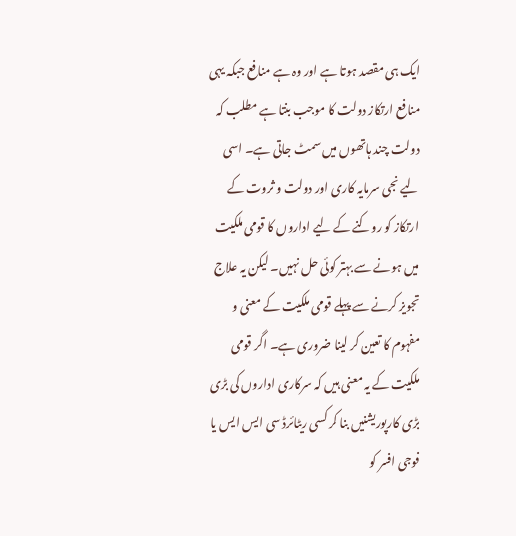ایک ہی مقصد ہوتا ہے اور وہ ہے منافع جبکہ یہی منافع ارتکاز دولت کا موجب بنتا ہے مطلب کہ دولت چند ہاتھوں میں سمٹ جاتی ہے۔ اسی لیے نجی سرمایہ کاری اور دولت و ثروت کے ارتکاز کو روکنے کے لیے اداروں کا قومی ملکیت میں ہونے سے بہتر کوئی حل نہیں۔ لیکن یہ علاج تجویز کرنے سے پہلے قومی ملکیت کے معنی و مفہوم کا تعین کر لینا ضروری ہے۔ اگر قومی ملکیت کے یہ معنی ہیں کہ سرکاری اداروں کی بڑی بڑی کارپوریشنیں بنا کر کسی ریٹائرڈ سی ایس ایس یا فوجی افسر کو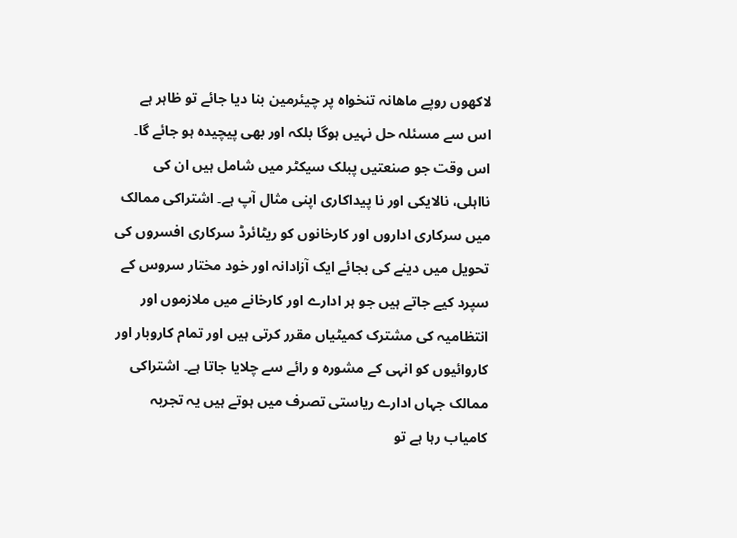لاکھوں روپے ماھانہ تنخواہ پر چیئرمین بنا دیا جائے تو ظاہر ہے اس سے مسئلہ حل نہیں ہوگا بلکہ اور بھی پیچیدہ ہو جائے گا۔ اس وقت جو صنعتیں پبلک سیکٹر میں شامل ہیں ان کی نااہلی، نالایکی اور نا پیداکاری اپنی مثال آپ ہے۔ اشتراکی ممالک میں سرکاری اداروں اور کارخانوں کو ریٹائرڈ سرکاری افسروں کی تحویل میں دینے کی بجائے ایک آزادانہ اور خود مختار سروس کے سپرد کیے جاتے ہیں جو ہر ادارے اور کارخانے میں ملازموں اور انتظامیہ کی مشترک کمیٹیاں مقرر کرتی ہیں اور تمام کاروبار اور کاروائیوں کو انہی کے مشورہ و رائے سے چلایا جاتا ہے۔ اشتراکی ممالک جہاں ادارے ریاستی تصرف میں ہوتے ہیں یہ تجربہ کامیاب رہا ہے تو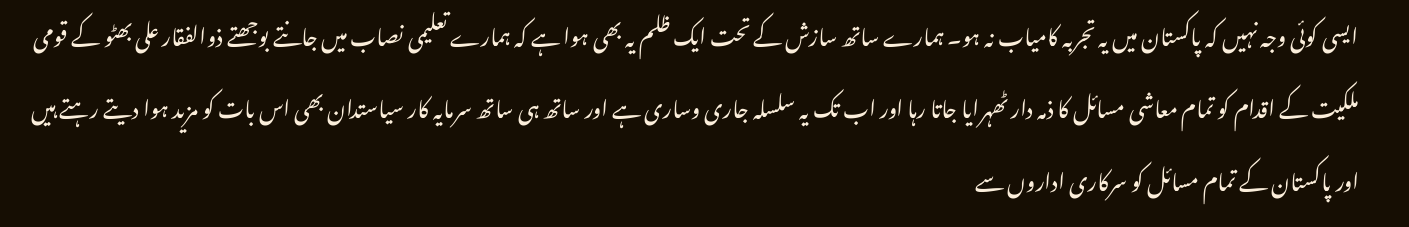ایسی کوئی وجہ نہیں کہ پاکستان میں یہ تجربہ کامیاب نہ ہو۔ ہمارے ساتھ سازش کے تحت ایک ظلم یہ بھی ہوا ہے کہ ہمارے تعلیمی نصاب میں جانتے بوجھتے ذوالفقار علی بھٹو کے قومی ملکیت کے اقدام کو تمام معاشی مسائل کا ذمہ دار ٹھہرایا جاتا رہا اور اب تک یہ سلسلہ جاری وساری ہے اور ساتھ ہی ساتھ سرمایہ کار سیاستدان بھی اس بات کو مزید ہوا دیتے رہتے ہیں اور پاکستان کے تمام مسائل کو سرکاری اداروں سے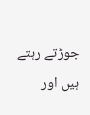جوڑتے رہتے ہیں اور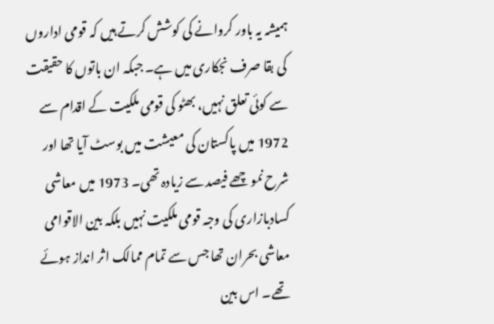ہمیشہ یہ باور کروانے کی کوشش کرتے ہیں کہ قومی اداروں کی بقا صرف نجکاری میں ہے۔ جبکہ ان باتوں کا حقیقت سے کوئی تعلق نہیں، بھٹو کی قومی ملکیت کے اقدام سے 1972 میں پاکستان کی معیشت میں بوسٹ آیا تھا اور شرح نمو چھے فیصد سے زیادہ تھی۔ 1973 میں معاشی کسادبازاری کی وجہ قومی ملکیت نہیں بلکہ بین الاقوامی معاشی بحران تھا جس سے تمام ممالک اثر انداز ہوئے تھے۔ اس بین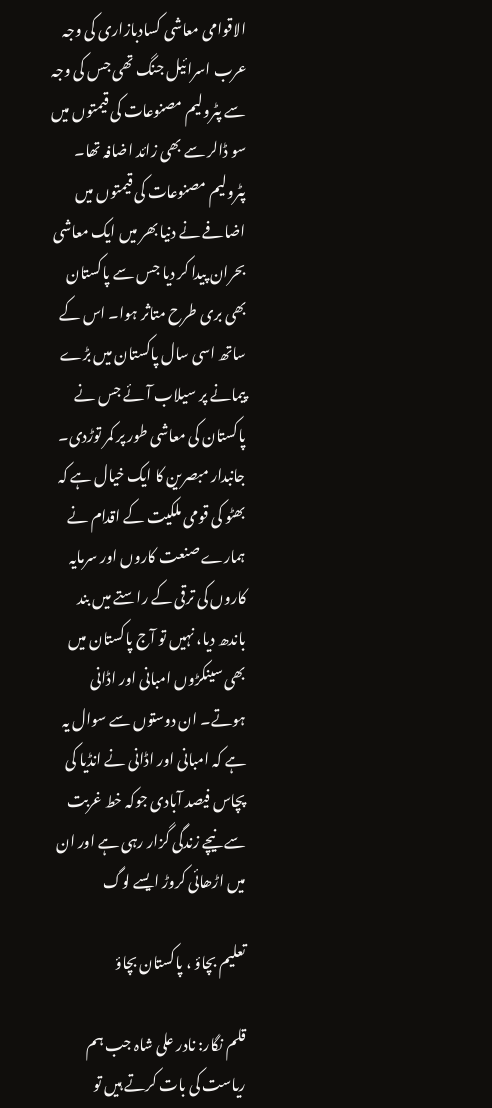الاقوامی معاشی کسادبازاری کی وجہ عرب اسرائیل جنگ تھی جس کی وجہ سے پٹرولیم مصنوعات کی قیمتوں میں سو ڈالر سے بھی زائد اضافہ تھا۔ پٹرولیم مصنوعات کی قیمتوں میں اضافے نے دنیا بھر میں ایک معاشی بحران پیدا کر دیا جس سے پاکستان بھی بری طرح متاثر ہوا۔ اس کے ساتھ اسی سال پاکستان میں بڑے پیمانے پر سیلاب آئے جس نے پاکستان کی معاشی طور پر کمر توڑدی۔ جانبدار مبصرین کا ایک خیال ہے کہ بھٹو کی قومی ملکیت کے اقدام نے ہمارے صنعت کاروں اور سرمایہ کاروں کی ترقی کے راستے میں بند باندھ دیا، نہیں تو آج پاکستان میں بھی سینکڑوں امبانی اور اڈانی ہوتے۔ ان دوستوں سے سوال یہ ہے کہ امبانی اور اڈانی نے انڈیا کی پچاس فیصد آبادی جوکہ خط غربت سے نیچے زندگی گزار رہی ہے اور ان میں اڑھائی کروڑ ایسے لوگ

تعلیم بچاؤ ، پاکستان بچاؤ

قلم نگار: نادر علی شاہ جب ہم ریاست کی بات کرتے ہیں تو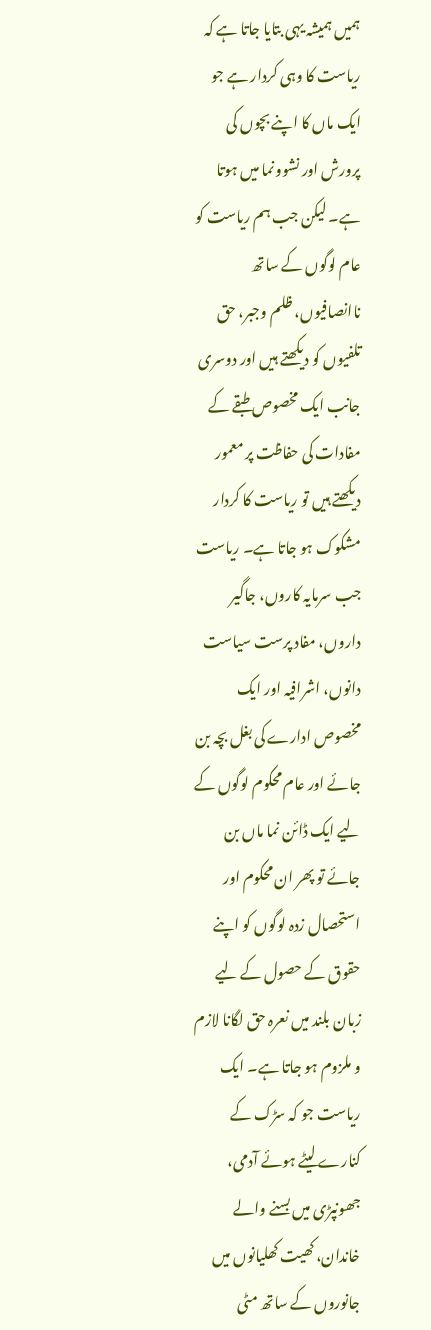ہمیں ہمیشہ یہی بتایا جاتا ہے کہ ریاست کا وہی کردار ہے جو ایک ماں کا اپنے بچوں کی پرورش اور نشوونما میں ہوتا ہے۔ لیکن جب ہم ریاست کو عام لوگوں کے ساتھ ناانصافیوں، ظلم وجبر، حق تلفیوں کو دیکھتے ہیں اور دوسری جانب ایک مخصوص طبقے کے مفادات کی حفاظت پر معمور دیکھتے ہیں تو ریاست کا کردار مشکوک ہو جاتا ہے۔ ریاست جب سرمایہ کاروں، جاگیر داروں، مفاد پرست سیاست دانوں، اشرافیہ اور ایک مخصوص ادارے کی بغل بچہ بن جائے اور عام محکوم لوگوں کے لیے ایک ڈائن نما ماں بن جائے تو پھر ان محکوم اور استحصال زدہ لوگوں کو اپنے حقوق کے حصول کے لیے زبان بلند میں نعرہ حق لگانا لازم و ملزوم ہو جاتا ہے۔ ایک ریاست جو کہ سڑک کے کنارے لیٹے ہوئے آدمی، جھونپڑی میں بسنے والے خاندان، کھیت کھلیانوں میں جانوروں کے ساتھ مٹی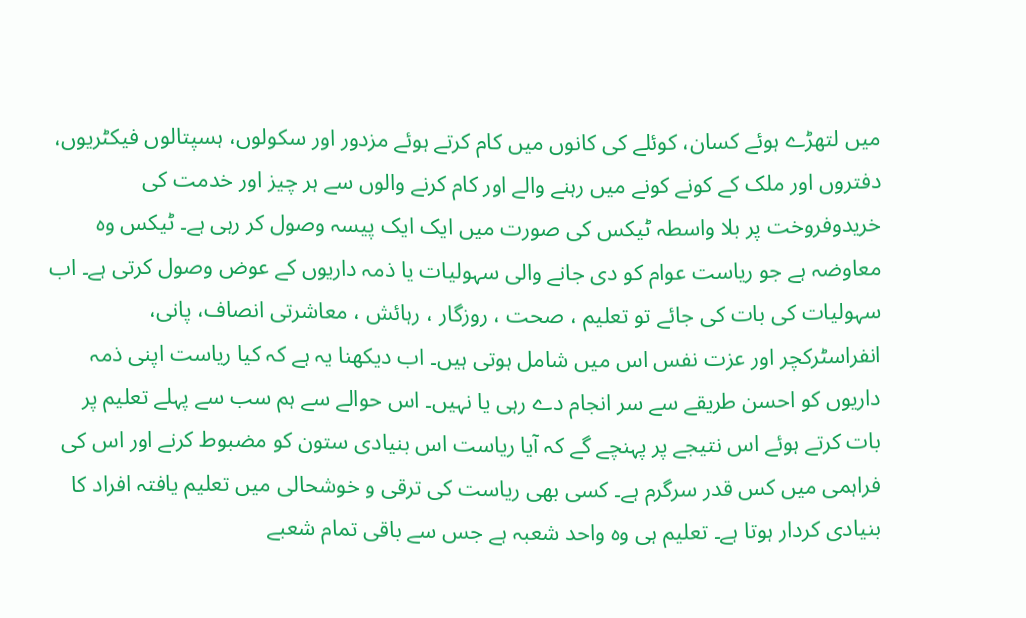میں لتھڑے ہوئے کسان، کوئلے کی کانوں میں کام کرتے ہوئے مزدور اور سکولوں، ہسپتالوں فیکٹریوں، دفتروں اور ملک کے کونے کونے میں رہنے والے اور کام کرنے والوں سے ہر چیز اور خدمت کی خریدوفروخت پر بلا واسطہ ٹیکس کی صورت میں ایک ایک پیسہ وصول کر رہی ہے۔ ٹیکس وہ معاوضہ ہے جو ریاست عوام کو دی جانے والی سہولیات یا ذمہ داریوں کے عوض وصول کرتی ہے۔ اب سہولیات کی بات کی جائے تو تعلیم ، صحت ، روزگار ، رہائش ، معاشرتی انصاف، پانی، انفراسٹرکچر اور عزت نفس اس میں شامل ہوتی ہیں۔ اب دیکھنا یہ ہے کہ کیا ریاست اپنی ذمہ داریوں کو احسن طریقے سے سر انجام دے رہی یا نہیں۔ اس حوالے سے ہم سب سے پہلے تعلیم پر بات کرتے ہوئے اس نتیجے پر پہنچے گے کہ آیا ریاست اس بنیادی ستون کو مضبوط کرنے اور اس کی فراہمی میں کس قدر سرگرم ہے۔ کسی بھی ریاست کی ترقی و خوشحالی میں تعلیم یافتہ افراد کا بنیادی کردار ہوتا ہے۔ تعلیم ہی وہ واحد شعبہ ہے جس سے باقی تمام شعبے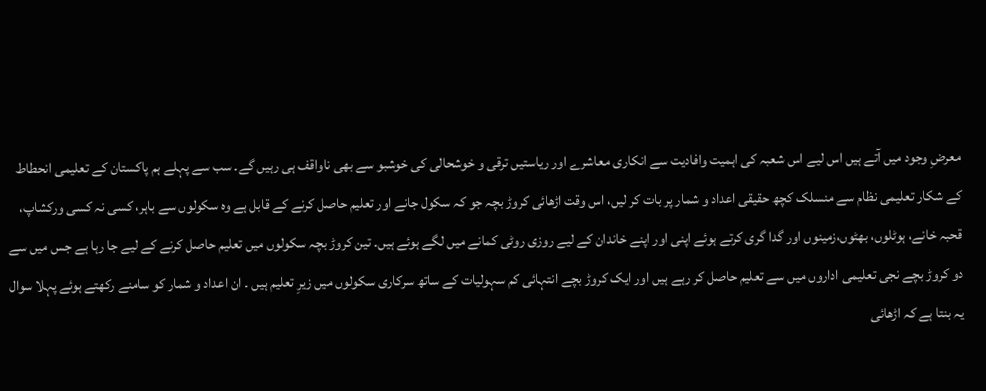معرضِ وجود میں آتے ہیں اس لیے اس شعبہ کی اہمیت وافادیت سے انکاری معاشرے اور ریاستیں ترقی و خوشحالی کی خوشبو سے بھی ناواقف ہی رہیں گے۔ سب سے پہلے ہم پاکستان کے تعلیمی انحطاط کے شکار تعلیمی نظام سے منسلک کچھ حقیقی اعداد و شمار پر بات کر لیں، اس وقت اڑھائی کروڑ بچہ جو کہ سکول جانے اور تعلیم حاصل کرنے کے قابل ہے وہ سکولوں سے باہر، کسی نہ کسی ورکشاپ، قحبہ خانے، ہوٹلوں، بھٹوں،زمینوں اور گدا گری کرتے ہوئے اپنی اور اپنے خاندان کے لیے روزی روٹی کمانے میں لگے ہوئے ہیں۔ تین کروڑ بچہ سکولوں میں تعلیم حاصل کرنے کے لیے جا رہا ہے جس میں سے دو کروڑ بچے نجی تعلیمی اداروں میں سے تعلیم حاصل کر رہے ہیں اور ایک کروڑ بچے انتہائی کم سہولیات کے ساتھ سرکاری سکولوں میں زیرِ تعلیم ہیں ۔ ان اعداد و شمار کو سامنے رکھتے ہوئے پہلا سوال یہ بنتا ہے کہ اڑھائی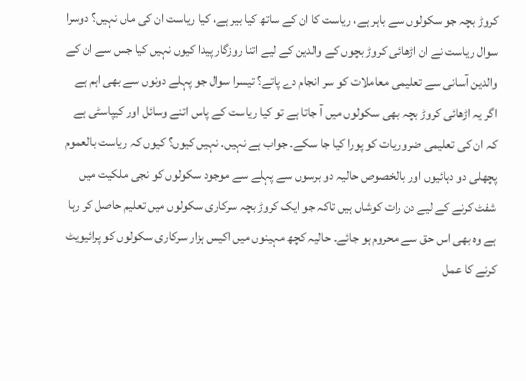کروڑ بچہ جو سکولوں سے باہر ہے، ریاست کا ان کے ساتھ کیا بیر ہے، کیا ریاست ان کی ماں نہیں؟ دوسرا سوال ریاست نے ان اڑھائی کروڑ بچوں کے والدین کے لیے اتنا روزگار پیدا کیوں نہیں کیا جس سے ان کے والدین آسانی سے تعلیمی معاملات کو سر انجام دے پاتے؟ تیسرا سوال جو پہلے دونوں سے بھی اہم ہے اگر یہ اڑھائی کروڑ بچہ بھی سکولوں میں آ جاتا ہے تو کیا ریاست کے پاس اتنے وسائل اور کیپاسٹی ہے کہ ان کی تعلیمی ضروریات کو پورا کیا جا سکے۔ جواب ہے نہیں۔ نہیں کیوں؟ کیوں کہ ریاست بالعموم پچھلی دو دہائیوں اور بالخصوص حالیہ دو برسوں سے پہلے سے موجود سکولوں کو نجی ملکیت میں شفٹ کرنے کے لیے دن رات کوشاں ہیں تاکہ جو ایک کروڑ بچہ سرکاری سکولوں میں تعلیم حاصل کر رہا ہے وہ بھی اس حق سے محروم ہو جائے۔ حالیہ کچھ مہینوں میں اکیس ہزار سرکاری سکولوں کو پرائیویٹ کرنے کا عمل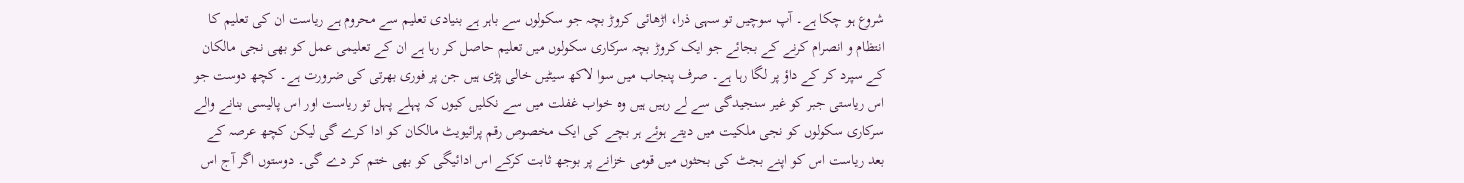شروع ہو چکا ہے۔ آپ سوچیں تو سہی ذرا، اڑھائی کروڑ بچہ جو سکولوں سے باہر ہے بنیادی تعلیم سے محروم ہے ریاست ان کی تعلیم کا انتظام و انصرام کرنے کے بجائے جو ایک کروڑ بچہ سرکاری سکولوں میں تعلیم حاصل کر رہا ہے ان کے تعلیمی عمل کو بھی نجی مالکان کے سپرد کر کے داؤ پر لگا رہا ہے۔ صرف پنجاب میں سوا لاکھ سیٹیں خالی پڑی ہیں جن پر فوری بھرتی کی ضرورت ہے۔ کچھ دوست جو اس ریاستی جبر کو غیر سنجیدگی سے لے رہیں ہیں وہ خواب غفلت میں سے نکلیں کیوں کہ پہلے پہل تو ریاست اور اس پالیسی بنانے والے سرکاری سکولوں کو نجی ملکیت میں دیتے ہوئے ہر بچے کی ایک مخصوص رقم پرائیویٹ مالکان کو ادا کرے گی لیکن کچھ عرصہ کے بعد ریاست اس کو اپنے بجٹ کی بحثوں میں قومی خزانے پر بوجھ ثابت کرکے اس ادائیگی کو بھی ختم کر دے گی۔ دوستوں اگر آج اس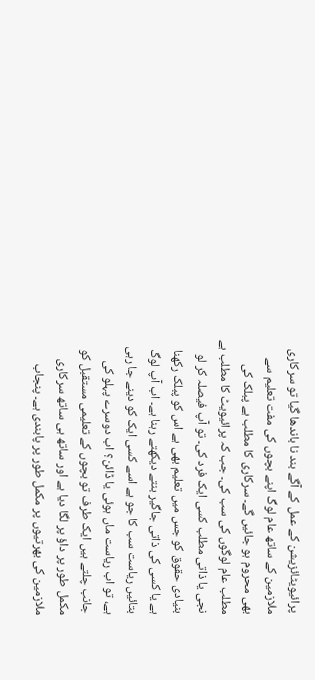پرائیویٹائزیشن کے عمل کے آگے بند نا باندھا گیا تو سرکاری ملازمین کے ساتھ عام لوگ اپنے بچوں کی مفت تعلیم سے بھی محروم ہو جائیں گے۔ سرکاری کا مطلب ہے پبلک کی مطلب عام لوگوں کی سب کی۔ جب کہ پرائیویٹ کا مطلب ہے نجی یا ذاتی مطلب کسی ایک فرد کی۔ تو آپ فیصلہ کر لو بنیادی حقوق کو جس میں تعلیم بھی ہے اس کو پبلک رکھنا ہے یا کسی کی ذاتی جاگیر بنتے دیکھتے رہنا ہے۔ اب آپ لوگ بتائیں ریاست سب کا جو ہے اسے کسی ایک کو دینے جا رہی ہے، تو اب ریاست ماں ہوئی یا ڈائن؟ اب دوسرے پہلو کی جانب چلتے ہیں ایک طرف تو بچوں کے تعلیمی مستقبل کو مکمل طور پر داؤ پر لگا دیا ہے اور ساتھ ہی ساتھ سرکاری ملازمین کی بھرتیوں پر مکمل طور پر پابندی ہے۔ پنجاب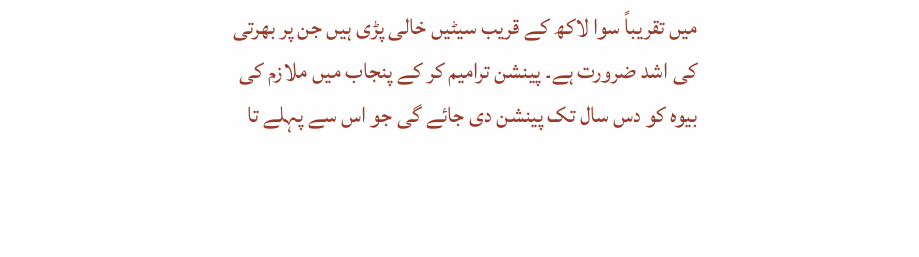میں تقریباً سوا لاکھ کے قریب سیٹیں خالی پڑی ہیں جن پر بھرتی کی اشد ضرورت ہے۔ پینشن ترامیم کر کے پنجاب میں ملازم کی بیوہ کو دس سال تک پینشن دی جائے گی جو اس سے پہلے تا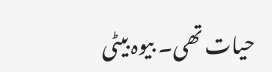حیات تھی۔ بیوہ بیٹی